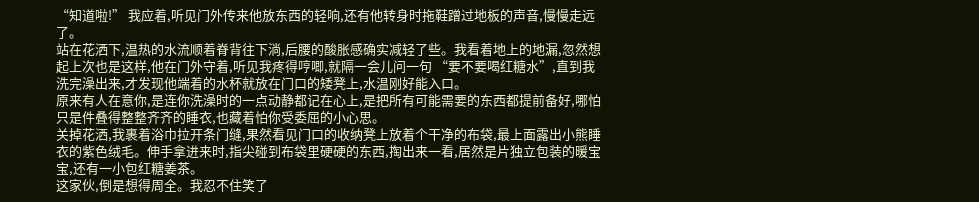“知道啦!” 我应着,听见门外传来他放东西的轻响,还有他转身时拖鞋蹭过地板的声音,慢慢走远了。
站在花洒下,温热的水流顺着脊背往下淌,后腰的酸胀感确实减轻了些。我看着地上的地漏,忽然想起上次也是这样,他在门外守着,听见我疼得哼唧,就隔一会儿问一句 “要不要喝红糖水”,直到我洗完澡出来,才发现他端着的水杯就放在门口的矮凳上,水温刚好能入口。
原来有人在意你,是连你洗澡时的一点动静都记在心上,是把所有可能需要的东西都提前备好,哪怕只是件叠得整整齐齐的睡衣,也藏着怕你受委屈的小心思。
关掉花洒,我裹着浴巾拉开条门缝,果然看见门口的收纳凳上放着个干净的布袋,最上面露出小熊睡衣的紫色绒毛。伸手拿进来时,指尖碰到布袋里硬硬的东西,掏出来一看,居然是片独立包装的暖宝宝,还有一小包红糖姜茶。
这家伙,倒是想得周全。我忍不住笑了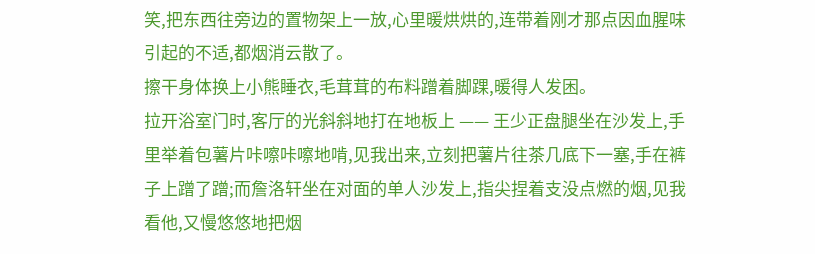笑,把东西往旁边的置物架上一放,心里暖烘烘的,连带着刚才那点因血腥味引起的不适,都烟消云散了。
擦干身体换上小熊睡衣,毛茸茸的布料蹭着脚踝,暖得人发困。
拉开浴室门时,客厅的光斜斜地打在地板上 —— 王少正盘腿坐在沙发上,手里举着包薯片咔嚓咔嚓地啃,见我出来,立刻把薯片往茶几底下一塞,手在裤子上蹭了蹭;而詹洛轩坐在对面的单人沙发上,指尖捏着支没点燃的烟,见我看他,又慢悠悠地把烟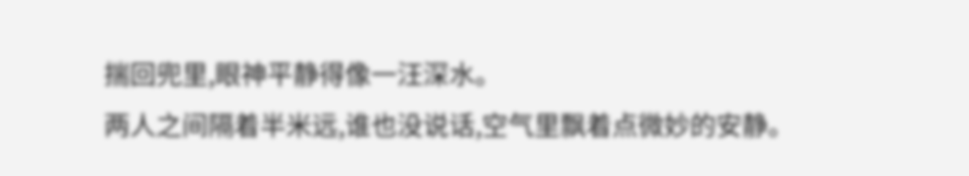揣回兜里,眼神平静得像一汪深水。
两人之间隔着半米远,谁也没说话,空气里飘着点微妙的安静。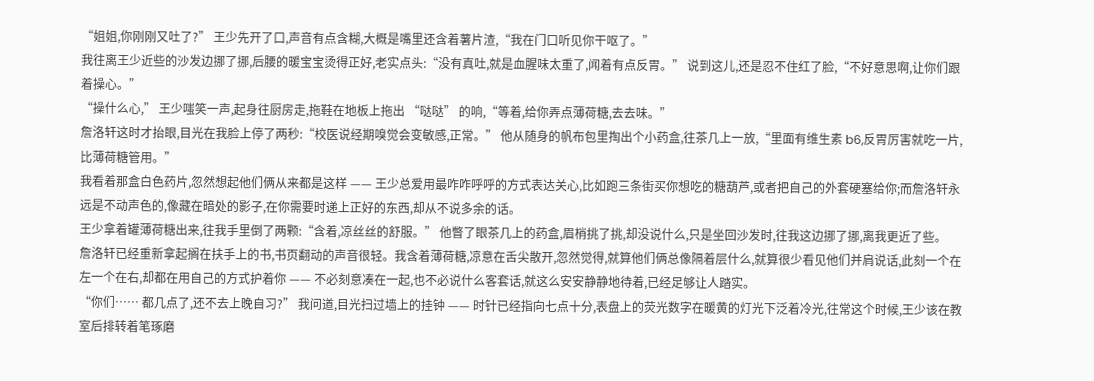“姐姐,你刚刚又吐了?” 王少先开了口,声音有点含糊,大概是嘴里还含着薯片渣,“我在门口听见你干呕了。”
我往离王少近些的沙发边挪了挪,后腰的暖宝宝烫得正好,老实点头:“没有真吐,就是血腥味太重了,闻着有点反胃。” 说到这儿,还是忍不住红了脸,“不好意思啊,让你们跟着操心。”
“操什么心,” 王少嗤笑一声,起身往厨房走,拖鞋在地板上拖出 “哒哒” 的响,“等着,给你弄点薄荷糖,去去味。”
詹洛轩这时才抬眼,目光在我脸上停了两秒:“校医说经期嗅觉会变敏感,正常。” 他从随身的帆布包里掏出个小药盒,往茶几上一放,“里面有维生素 b6,反胃厉害就吃一片,比薄荷糖管用。”
我看着那盒白色药片,忽然想起他们俩从来都是这样 —— 王少总爱用最咋咋呼呼的方式表达关心,比如跑三条街买你想吃的糖葫芦,或者把自己的外套硬塞给你;而詹洛轩永远是不动声色的,像藏在暗处的影子,在你需要时递上正好的东西,却从不说多余的话。
王少拿着罐薄荷糖出来,往我手里倒了两颗:“含着,凉丝丝的舒服。” 他瞥了眼茶几上的药盒,眉梢挑了挑,却没说什么,只是坐回沙发时,往我这边挪了挪,离我更近了些。
詹洛轩已经重新拿起搁在扶手上的书,书页翻动的声音很轻。我含着薄荷糖,凉意在舌尖散开,忽然觉得,就算他们俩总像隔着层什么,就算很少看见他们并肩说话,此刻一个在左一个在右,却都在用自己的方式护着你 —— 不必刻意凑在一起,也不必说什么客套话,就这么安安静静地待着,已经足够让人踏实。
“你们…… 都几点了,还不去上晚自习?” 我问道,目光扫过墙上的挂钟 —— 时针已经指向七点十分,表盘上的荧光数字在暖黄的灯光下泛着冷光,往常这个时候,王少该在教室后排转着笔琢磨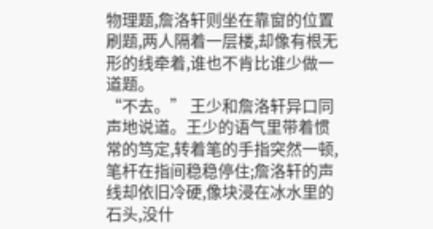物理题,詹洛轩则坐在靠窗的位置刷题,两人隔着一层楼,却像有根无形的线牵着,谁也不肯比谁少做一道题。
“不去。” 王少和詹洛轩异口同声地说道。王少的语气里带着惯常的笃定,转着笔的手指突然一顿,笔杆在指间稳稳停住;詹洛轩的声线却依旧冷硬,像块浸在冰水里的石头,没什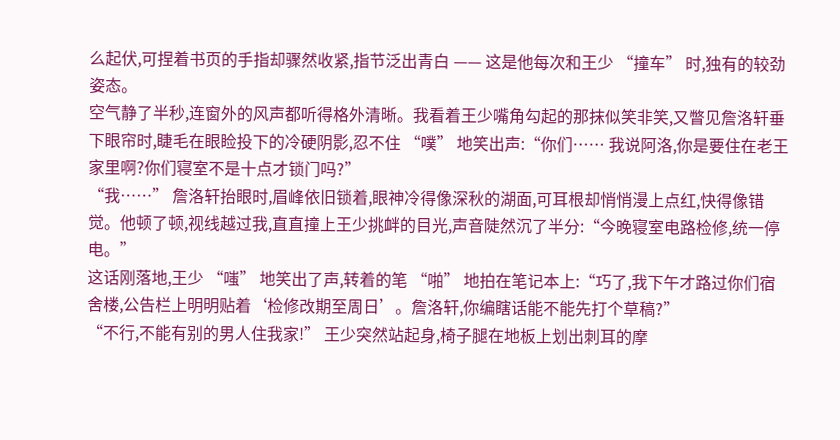么起伏,可捏着书页的手指却骤然收紧,指节泛出青白 —— 这是他每次和王少 “撞车” 时,独有的较劲姿态。
空气静了半秒,连窗外的风声都听得格外清晰。我看着王少嘴角勾起的那抹似笑非笑,又瞥见詹洛轩垂下眼帘时,睫毛在眼睑投下的冷硬阴影,忍不住 “噗” 地笑出声:“你们…… 我说阿洛,你是要住在老王家里啊?你们寝室不是十点才锁门吗?”
“我……” 詹洛轩抬眼时,眉峰依旧锁着,眼神冷得像深秋的湖面,可耳根却悄悄漫上点红,快得像错觉。他顿了顿,视线越过我,直直撞上王少挑衅的目光,声音陡然沉了半分:“今晚寝室电路检修,统一停电。”
这话刚落地,王少 “嗤” 地笑出了声,转着的笔 “啪” 地拍在笔记本上:“巧了,我下午才路过你们宿舍楼,公告栏上明明贴着‘检修改期至周日’。詹洛轩,你编瞎话能不能先打个草稿?”
“不行,不能有别的男人住我家!” 王少突然站起身,椅子腿在地板上划出刺耳的摩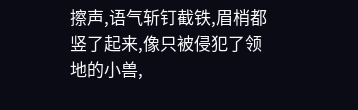擦声,语气斩钉截铁,眉梢都竖了起来,像只被侵犯了领地的小兽,